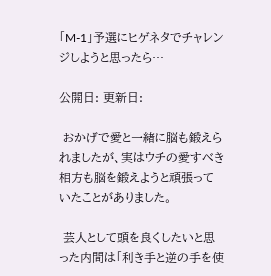「M-1」予選にヒゲネタでチャレンジしようと思ったら…

公開日: 更新日:

 おかげで愛と一緒に脳も鍛えられましたが、実はウチの愛すべき相方も脳を鍛えようと頑張っていたことがありました。

 芸人として頭を良くしたいと思った内間は「利き手と逆の手を使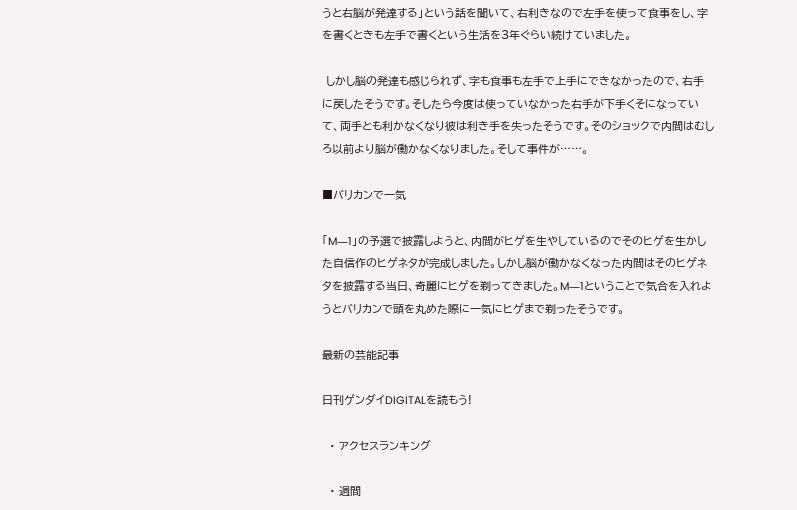うと右脳が発達する」という話を聞いて、右利きなので左手を使って食事をし、字を書くときも左手で書くという生活を3年ぐらい続けていました。

 しかし脳の発達も感じられず、字も食事も左手で上手にできなかったので、右手に戻したそうです。そしたら今度は使っていなかった右手が下手くそになっていて、両手とも利かなくなり彼は利き手を失ったそうです。そのショックで内間はむしろ以前より脳が働かなくなりました。そして事件が……。

■バリカンで一気

「M―1」の予選で披露しようと、内間がヒゲを生やしているのでそのヒゲを生かした自信作のヒゲネタが完成しました。しかし脳が働かなくなった内間はそのヒゲネタを披露する当日、奇麗にヒゲを剃ってきました。M―1ということで気合を入れようとバリカンで頭を丸めた際に一気にヒゲまで剃ったそうです。

最新の芸能記事

日刊ゲンダイDIGITALを読もう!

  • アクセスランキング

  • 週間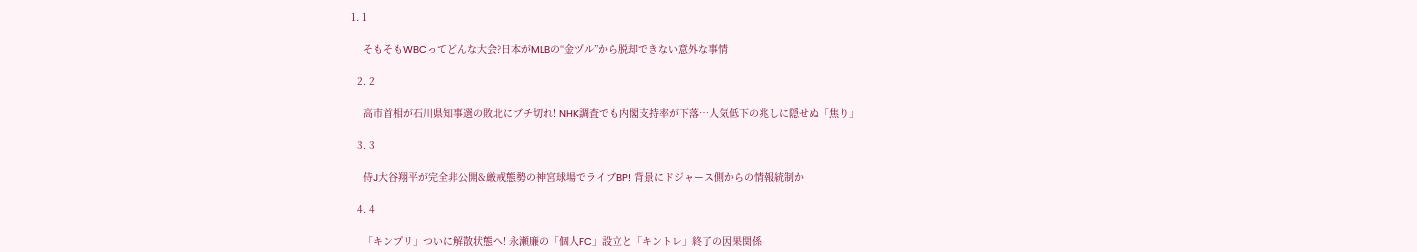1. 1

    そもそもWBCってどんな大会?日本がMLBの“金ヅル”から脱却できない意外な事情

  2. 2

    高市首相が石川県知事選の敗北にブチ切れ! NHK調査でも内閣支持率が下落…人気低下の兆しに隠せぬ「焦り」

  3. 3

    侍J大谷翔平が完全非公開&厳戒態勢の神宮球場でライブBP! 背景にドジャース側からの情報統制か

  4. 4

    「キンプリ」ついに解散状態へ! 永瀬廉の「個人FC」設立と「キントレ」終了の因果関係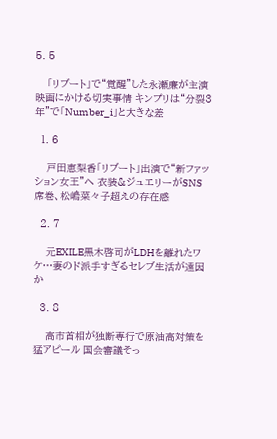5. 5

    「リブート」で“覚醒”した永瀬廉が主演映画にかける切実事情 キンプリは“分裂3年”で「Number_i」と大きな差

  1. 6

    戸田恵梨香「リブート」出演で“新ファッション女王”へ 衣装&ジュエリーがSNS席巻、松嶋菜々子超えの存在感

  2. 7

    元EXILE黒木啓司がLDHを離れたワケ…妻のド派手すぎるセレブ生活が遠因か

  3. 8

    高市首相が独断専行で原油高対策を猛アピール 国会審議そっ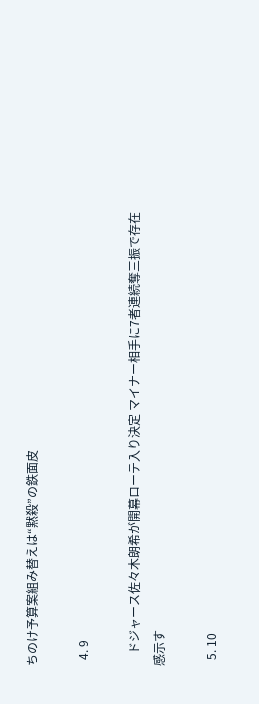ちのけ予算案組み替えは“黙殺”の鉄面皮

  4. 9

    ドジャース佐々木朗希が開幕ローテ入り決定 マイナー相手に7者連続奪三振で存在感示す

  5. 10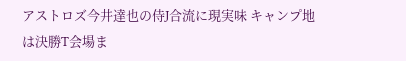アストロズ今井達也の侍J合流に現実味 キャンプ地は決勝T会場ま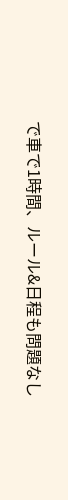で車で1時間、ルール&日程も問題なし